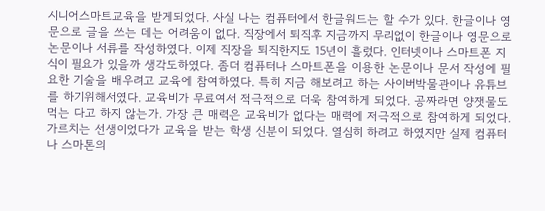시니어스마트교육을 받게되었다. 사실 나는 컴퓨터에서 한글워드는 할 수가 있다. 한글이나 영문으로 글을 쓰는 데는 어려움이 없다. 직장에서 퇴직후 지금까지 무리없이 한글이나 영문으로 논문이나 서류를 작성하였다. 이제 직장을 퇴직한지도 15년이 흘렀다. 인터넷이나 스마트폰 지식이 필요가 있을까 생각도하였다. 좀더 컴퓨터나 스마트폰을 이용한 논문이나 문서 작성에 필요한 기술을 배우려고 교육에 참여하였다. 특히 지금 해보려고 하는 사이버박물관이나 유튜브를 하기위해서였다. 교육비가 무료여서 적극적으로 더욱 참여하게 되었다. 공짜라면 양잿물도 먹는 다고 하지 않는가. 가장 큰 매력은 교육비가 없다는 매력에 저극적으로 참여하게 되었다.
가르치는 선생이었다가 교육을 받는 학생 신분이 되었다. 열심히 하려고 하였지만 실제 컴퓨터나 스마톤의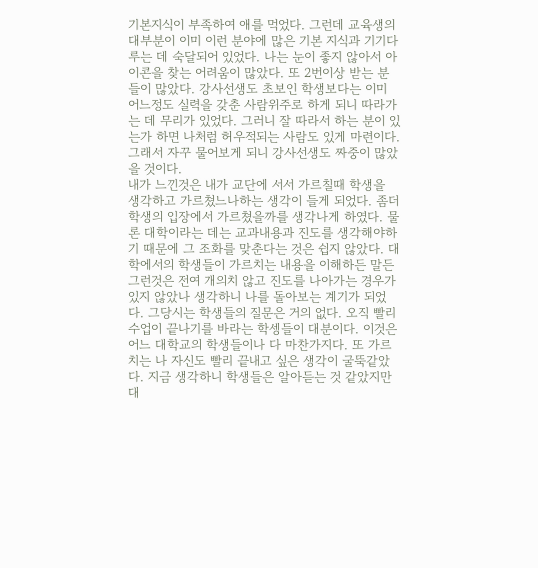기본지식이 부족하여 애를 먹었다. 그런데 교육생의 대부분이 이미 이런 분야에 많은 기본 지식과 기기다루는 데 숙달되어 있었다. 나는 눈이 좋지 않아서 아이콘을 찾는 어려움이 많았다. 또 2번이상 받는 분들이 많았다. 강사선생도 초보인 학생보다는 이미 어느정도 실력을 갖춘 사람위주로 하게 되니 따라가는 데 무리가 있었다. 그러니 잘 따라서 하는 분이 있는가 하면 나처럼 허우적되는 사람도 있게 마련이다. 그래서 자꾸 물어보게 되니 강사선생도 짜중이 많았을 것이다.
내가 느낀것은 내가 교단에 서서 가르칠때 학생을 생각하고 가르쳤느나하는 생각이 들게 되었다. 좀더 학생의 입장에서 가르쳤을까를 생각나게 하였다. 물론 대학이라는 데는 교과내용과 진도를 생각해야하기 때문에 그 조화를 맞춘다는 것은 쉽지 않았다. 대학에서의 학생들이 가르치는 내용을 이해하든 말든 그런것은 전여 개의치 않고 진도를 나아가는 경우가 있지 않았나 생각하니 나를 돌아보는 계기가 되었다. 그당시는 학생들의 질문은 거의 없다. 오직 빨리 수업이 끝나기를 바라는 학셍들이 대분이다. 이것은 어느 대학교의 학생들이나 다 마찬가지다. 또 가르치는 나 자신도 빨리 끝내고 싶은 생각이 굴뚝같았다. 지금 생각하니 학생들은 알아듣는 것 같았지만 대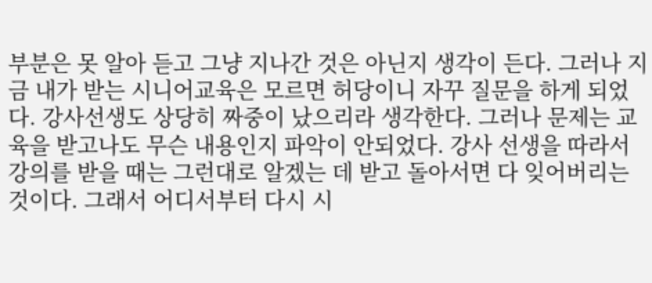부분은 못 알아 듣고 그냥 지나간 것은 아닌지 생각이 든다. 그러나 지금 내가 받는 시니어교육은 모르면 허당이니 자꾸 질문을 하게 되었다. 강사선생도 상당히 짜중이 났으리라 생각한다. 그러나 문제는 교육을 받고나도 무슨 내용인지 파악이 안되었다. 강사 선생을 따라서 강의를 받을 때는 그런대로 알겠는 데 받고 돌아서면 다 잊어버리는 것이다. 그래서 어디서부터 다시 시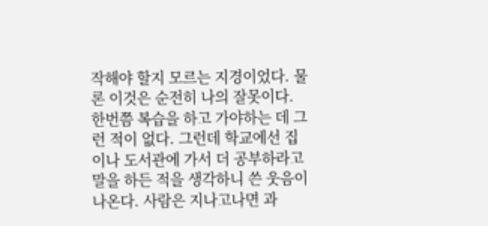작해야 할지 모르는 지경이었다. 물론 이것은 순전히 나의 잘못이다. 한번쯤 복습을 하고 가야하는 데 그런 적이 없다. 그런데 학교에선 집이나 도서관에 가서 더 공부하라고 말을 하든 적을 생각하니 쓴 웃음이 나온다. 사람은 지나고나면 과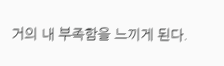거의 내 부족함을 느끼게 된다.